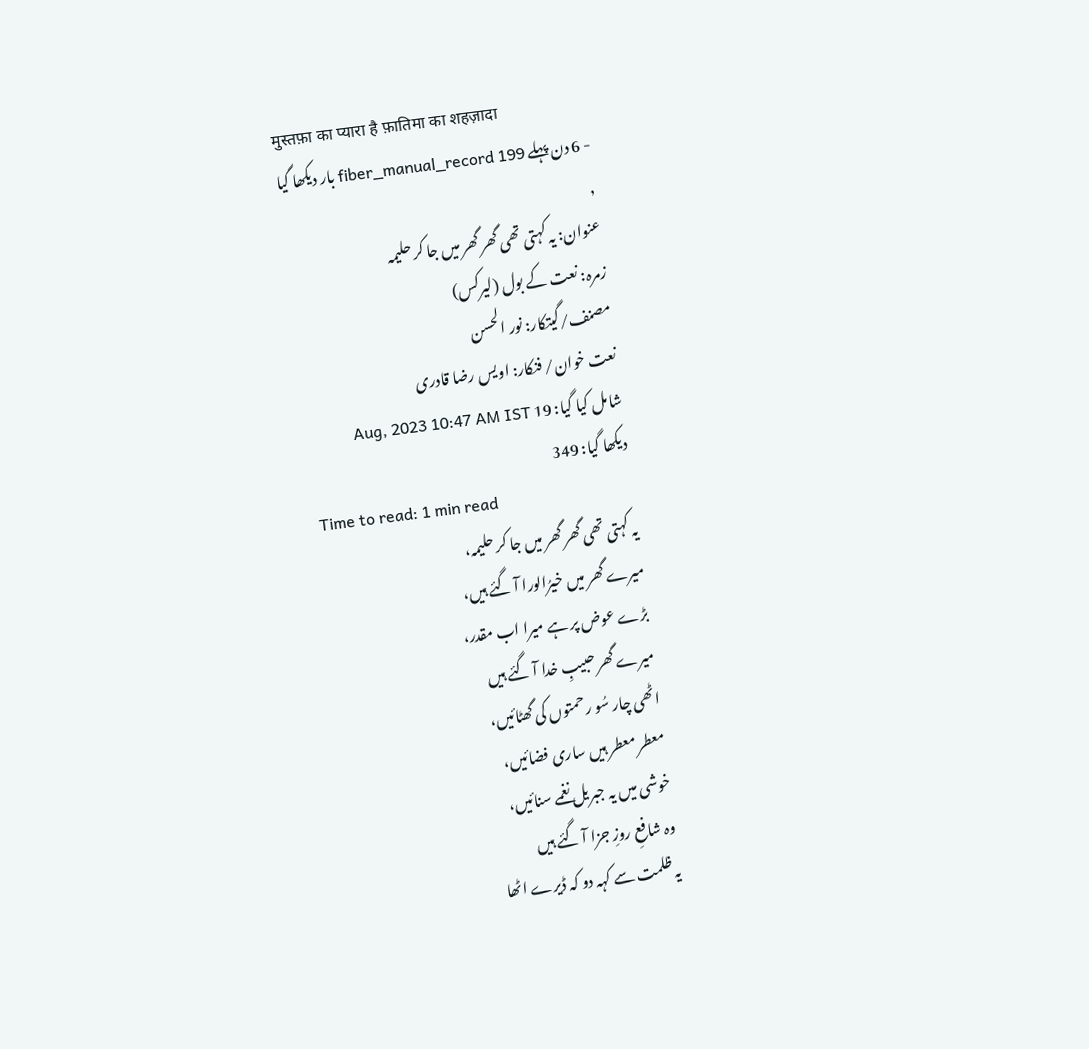मुस्तफ़ा का प्यारा है फ़ातिमा का शहज़ादा
- 6 دن پہلے fiber_manual_record 199 بار دیکھا گیا
,
عنوان: یہ کہتی تھی گھر گھر میں جا کر حلیمہ
زمرہ: نعت کے بول (لیرکس)
مصنف/گیتکار: نور الحسن
نعت خوان/ فنکار: اویس رضا قادری
شامل کیا گیا: 19 Aug, 2023 10:47 AM IST
دیکھا گیا: 349
Time to read: 1 min read
یہ کہتی تھی گھر گھر میں جا کر حلیمہ،
میرے گھر میں خیرُالورا آ گئے ہیں،
بڑے عوض پر ہے میرا اب مقدر،
میرے گھر حبیبِ خدا آ گئے ہیں
اٹھی چار سُو رحمتوں کی گھٹائیں،
معطر معطر ہیں ساری فضائیں،
خوشی میں یہ جبریل نغمے سنائیں،
وہ شافعِ روزِ جزا آ گئے ہیں
یہ ظلمت سے کہہ دو کہ ڈیرے اٹھا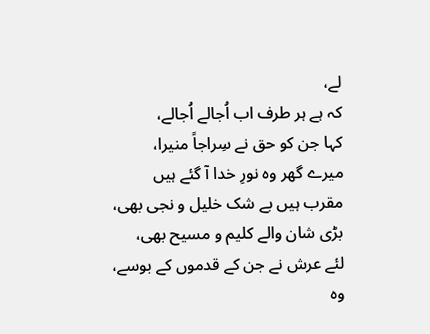لے،
کہ ہے ہر طرف اب اُجالے اُجالے،
کہا جن کو حق نے سِراجاً منیرا،
میرے گھر وہ نورِ خدا آ گئے ہیں
مقرب ہیں بے شک خلیل و نجی بھی،
بڑی شان والے کلیم و مسیح بھی،
لئے عرش نے جن کے قدموں کے بوسے،
وہ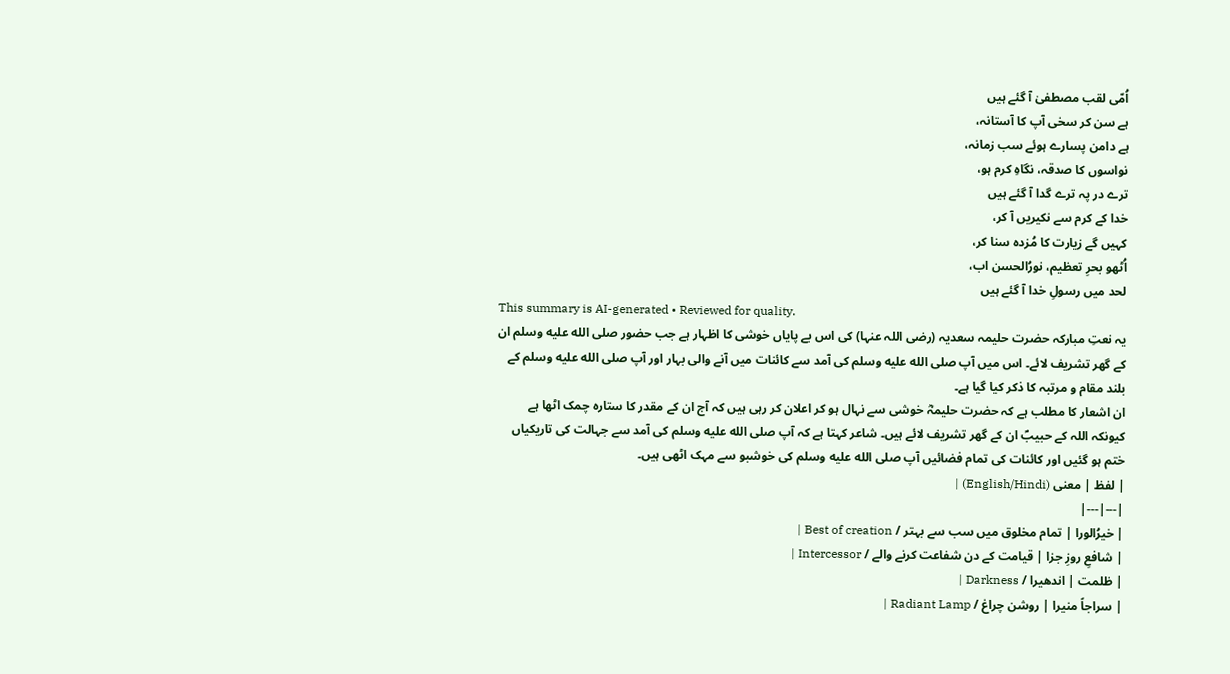اُمّی لقب مصطفیٰ آ گئے ہیں
ہے سن کر سخی آپ کا آستانہ،
ہے دامن پسارے ہوئے سب زمانہ،
نواسوں کا صدقہ، نگاہِ کرم ہو،
ترے در پہ ترے گدا آ گئے ہیں
خدا کے کرم سے نکیریں آ کر،
کہیں گے زیارت کا مُزدہ سنا کر،
اُٹھو بحرِ تعظیم، نورُالحسن اب،
لحد میں رسولِ خدا آ گئے ہیں
This summary is AI-generated • Reviewed for quality.
یہ نعتِ مبارکہ حضرت حلیمہ سعدیہ (رضی اللہ عنہا) کی اس بے پایاں خوشی کا اظہار ہے جب حضور صلى الله عليه وسلم ان کے گھر تشریف لائے۔ اس میں آپ صلى الله عليه وسلم کی آمد سے کائنات میں آنے والی بہار اور آپ صلى الله عليه وسلم کے بلند مقام و مرتبہ کا ذکر کیا گیا ہے۔
ان اشعار کا مطلب ہے کہ حضرت حلیمہؓ خوشی سے نہال ہو کر اعلان کر رہی ہیں کہ آج ان کے مقدر کا ستارہ چمک اٹھا ہے کیونکہ اللہ کے حبیبؐ ان کے گھر تشریف لائے ہیں۔ شاعر کہتا ہے کہ آپ صلى الله عليه وسلم کی آمد سے جہالت کی تاریکیاں ختم ہو گئیں اور کائنات کی تمام فضائیں آپ صلى الله عليه وسلم کی خوشبو سے مہک اٹھی ہیں۔
| لفظ | معنی (English/Hindi) |
|---|---|
| خیرُالورا | تمام مخلوق میں سب سے بہتر / Best of creation |
| شافعِ روزِ جزا | قیامت کے دن شفاعت کرنے والے / Intercessor |
| ظلمت | اندھیرا / Darkness |
| سراجاً منیرا | روشن چراغ / Radiant Lamp |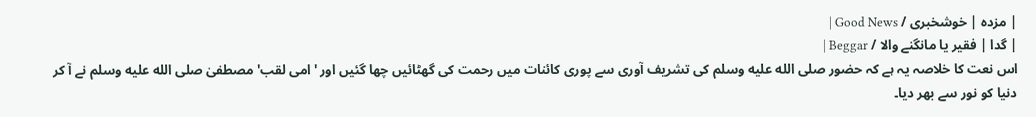| مزدہ | خوشخبری / Good News |
| گدا | فقیر یا مانگنے والا / Beggar |
اس نعت کا خلاصہ یہ ہے کہ حضور صلى الله عليه وسلم کی تشریف آوری سے پوری کائنات میں رحمت کی گھٹائیں چھا گئیں اور 'امی لقب' مصطفیٰ صلى الله عليه وسلم نے آ کر دنیا کو نور سے بھر دیا۔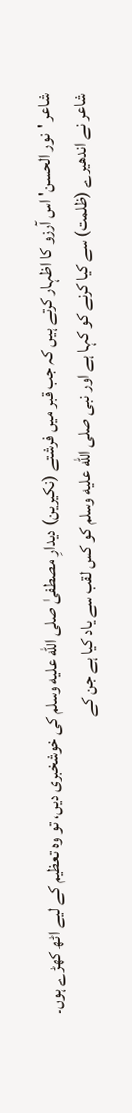شاعر 'نور الحسن' اس آرزو کا اظہار کرتے ہیں کہ جب قبر میں فرشتے (نکیرین) دیدارِ مصطفیٰ صلى الله عليه وسلم کی خوشخبری دیں، تو وہ تعظیم کے لیے اٹھ کھڑے ہوں۔
شاعر نے اندھیرے (ظلمت) سے کیا کرنے کو کہا ہے اور نبی صلى الله عليه وسلم کو کس لقب سے یاد کیا ہے جن کے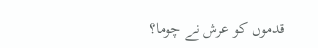قدموں کو عرش نے چوما؟